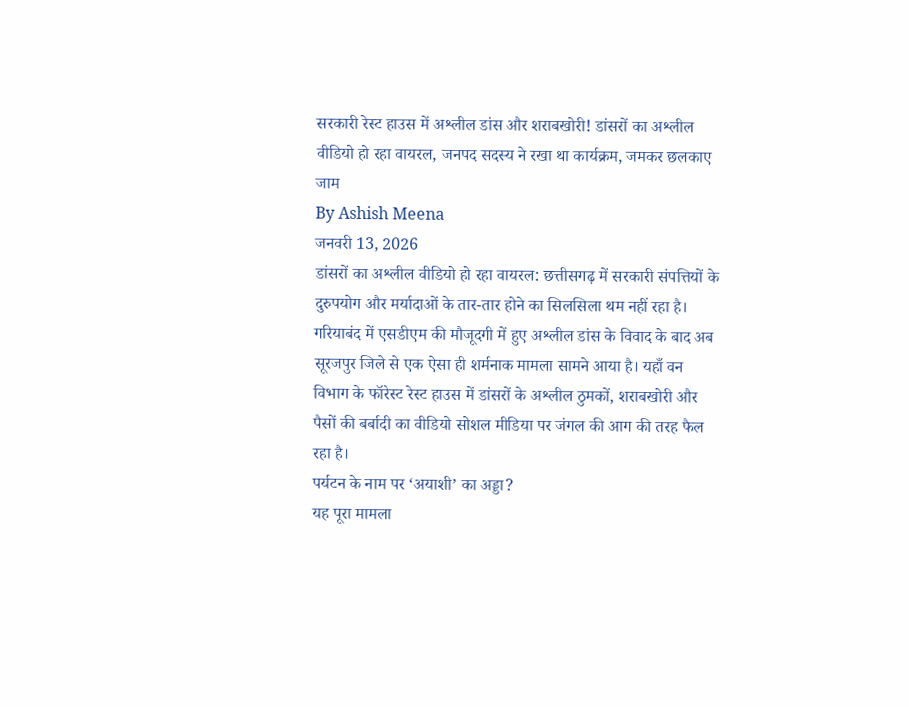सरकारी रेस्ट हाउस में अश्लील डांस और शराबखोरी! डांसरों का अश्लील वीडियो हो रहा वायरल, जनपद सदस्य ने रखा था कार्यक्रम, जमकर छलकाए जाम
By Ashish Meena
जनवरी 13, 2026
डांसरों का अश्लील वीडियो हो रहा वायरल: छत्तीसगढ़ में सरकारी संपत्तियों के दुरुपयोग और मर्यादाओं के तार-तार होने का सिलसिला थम नहीं रहा है। गरियाबंद में एसडीएम की मौजूदगी में हुए अश्लील डांस के विवाद के बाद अब सूरजपुर जिले से एक ऐसा ही शर्मनाक मामला सामने आया है। यहाँ वन विभाग के फॉरेस्ट रेस्ट हाउस में डांसरों के अश्लील ठुमकों, शराबखोरी और पैसों की बर्बादी का वीडियो सोशल मीडिया पर जंगल की आग की तरह फैल रहा है।
पर्यटन के नाम पर ‘अयाशी’ का अड्डा?
यह पूरा मामला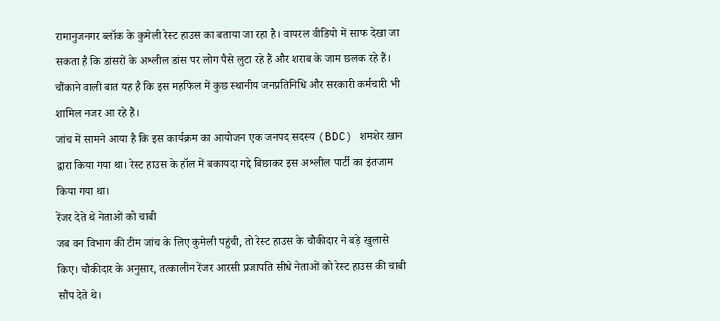रामानुजनगर ब्लॉक के कुमेली रेस्ट हाउस का बताया जा रहा है। वायरल वीडियो में साफ देखा जा सकता है कि डांसरों के अश्लील डांस पर लोग पैसे लुटा रहे हैं और शराब के जाम छलक रहे हैं। चौंकाने वाली बात यह है कि इस महफिल में कुछ स्थानीय जनप्रतिनिधि और सरकारी कर्मचारी भी शामिल नजर आ रहे हैं।
जांच में सामने आया है कि इस कार्यक्रम का आयोजन एक जनपद सदस्य (BDC) शमशेर खान द्वारा किया गया था। रेस्ट हाउस के हॉल में बकायदा गद्दे बिछाकर इस अश्लील पार्टी का इंतजाम किया गया था।
रेंजर देते थे नेताओं को चाबी
जब वन विभाग की टीम जांच के लिए कुमेली पहुंची, तो रेस्ट हाउस के चौकीदार ने बड़े खुलासे किए। चौकीदार के अनुसार, तत्कालीन रेंजर आरसी प्रजापति सीधे नेताओं को रेस्ट हाउस की चाबी सौंप देते थे।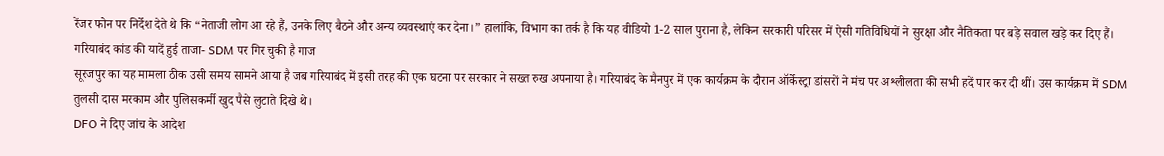रेंजर फोन पर निर्देश देते थे कि “नेताजी लोग आ रहे हैं, उनके लिए बैठने और अन्य व्यवस्थाएं कर देना।” हालांकि, विभाग का तर्क है कि यह वीडियो 1-2 साल पुराना है, लेकिन सरकारी परिसर में ऐसी गतिविधियों ने सुरक्षा और नैतिकता पर बड़े सवाल खड़े कर दिए हैं।
गरियाबंद कांड की यादें हुई ताजा- SDM पर गिर चुकी है गाज
सूरजपुर का यह मामला ठीक उसी समय सामने आया है जब गरियाबंद में इसी तरह की एक घटना पर सरकार ने सख्त रुख अपनाया है। गरियाबंद के मैनपुर में एक कार्यक्रम के दौरान ऑर्केस्ट्रा डांसरों ने मंच पर अश्लीलता की सभी हदें पार कर दी थीं। उस कार्यक्रम में SDM तुलसी दास मरकाम और पुलिसकर्मी खुद पैसे लुटाते दिखे थे।
DFO ने दिए जांच के आदेश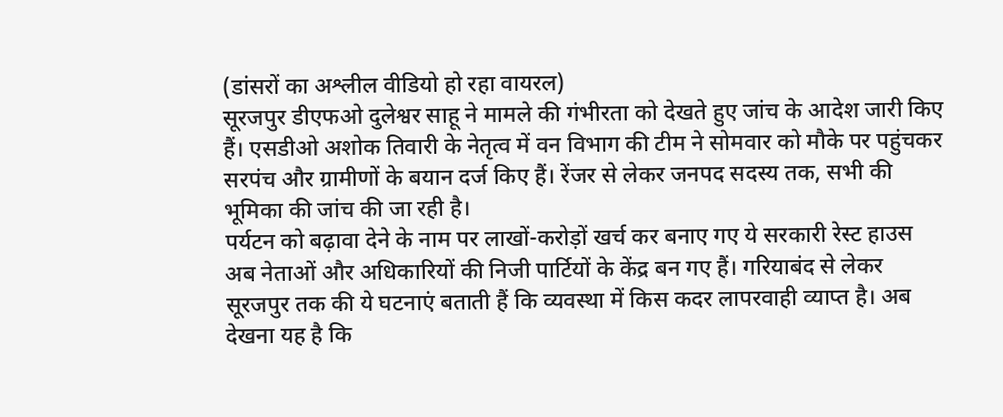(डांसरों का अश्लील वीडियो हो रहा वायरल)
सूरजपुर डीएफओ दुलेश्वर साहू ने मामले की गंभीरता को देखते हुए जांच के आदेश जारी किए हैं। एसडीओ अशोक तिवारी के नेतृत्व में वन विभाग की टीम ने सोमवार को मौके पर पहुंचकर सरपंच और ग्रामीणों के बयान दर्ज किए हैं। रेंजर से लेकर जनपद सदस्य तक, सभी की भूमिका की जांच की जा रही है।
पर्यटन को बढ़ावा देने के नाम पर लाखों-करोड़ों खर्च कर बनाए गए ये सरकारी रेस्ट हाउस अब नेताओं और अधिकारियों की निजी पार्टियों के केंद्र बन गए हैं। गरियाबंद से लेकर सूरजपुर तक की ये घटनाएं बताती हैं कि व्यवस्था में किस कदर लापरवाही व्याप्त है। अब देखना यह है कि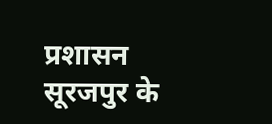प्रशासन सूरजपुर के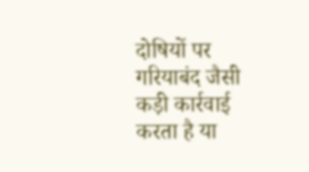दोषियों पर गरियाबंद जैसी कड़ी कार्रवाई करता है या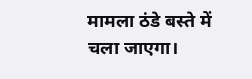मामला ठंडे बस्ते में चला जाएगा।